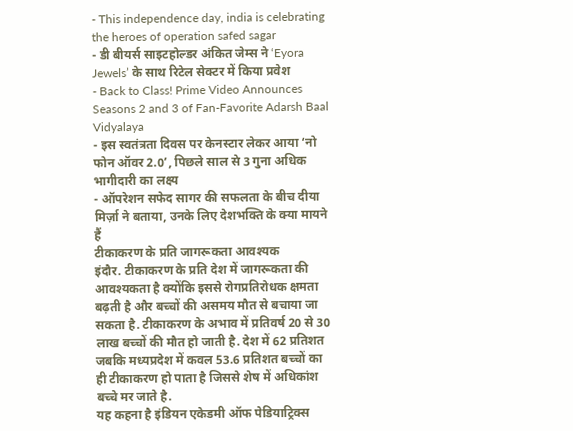- This independence day, india is celebrating the heroes of operation safed sagar
- डी बीयर्स साइटहोल्डर अंकित जेम्स ने ‘Eyora Jewels’ के साथ रिटेल सेक्टर में किया प्रवेश
- Back to Class! Prime Video Announces Seasons 2 and 3 of Fan-Favorite Adarsh Baal Vidyalaya
- इस स्वतंत्रता दिवस पर केनस्टार लेकर आया ‘नो फोन ऑवर 2.0’, पिछले साल से 3 गुना अधिक भागीदारी का लक्ष्य
- ऑपरेशन सफेद सागर की सफलता के बीच दीया मिर्ज़ा ने बताया, उनके लिए देशभक्ति के क्या मायने हैं
टीकाकरण के प्रति जागरूकता आवश्यक
इंदौर. टीकाकरण के प्रति देश में जागरूकता की आवश्यकता है क्योंकि इससे रोगप्रतिरोधक क्षमता बढ़ती है और बच्चों की असमय मौत से बचाया जा सकता है. टीकाकरण के अभाव में प्रतिवर्ष 20 से 30 लाख बच्चों की मौत हो जाती है. देश में 62 प्रतिशत जबकि मध्यप्रदेश में कवल 53.6 प्रतिशत बच्चों का ही टीकाकरण हो पाता है जिससे शेष में अधिकांश बच्चे मर जाते है.
यह कहना है इंडियन एकेडमी ऑफ पेडियाट्रिक्स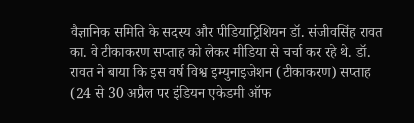वैज्ञानिक समिति के सदस्य और पीडियाट्रिशियन डॉ. संजीवसिंह रावत का. वे टीकाकरण सप्ताह को लेकर मीडिया से चर्चा कर रहे थे. डॉ. रावत ने बाया कि इस वर्ष विश्व इम्युनाइजेशन (टीकाकरण) सप्ताह (24 से 30 अप्रैल पर इंडियन एकेडमी ऑफ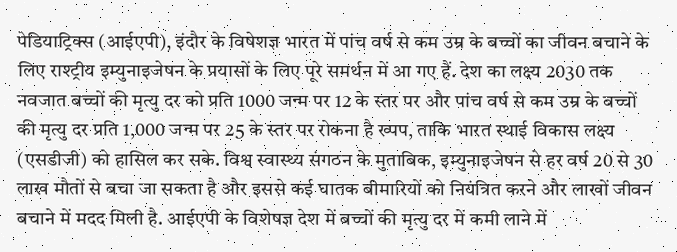पेडियाट्रिक्स (आईएपी), इंदौर के विषेशज्ञ भारत में पांच वर्ष से कम उम्र के बच्चों का जीवन बचाने के लिए राश्ट्रीय इम्युनाइजेषन के प्रयासों के लिए पूरे समर्थन में आ गए हैं. देश का लक्ष्य 2030 तक नवजात बच्चों की मृत्यु दर को प्रति 1000 जन्म पर 12 के स्तर पर और पांच वर्ष से कम उम्र के बच्चों की मृत्यु दर प्रति 1,000 जन्म पर 25 के स्तर पर रोकना है ख्पप, ताकि भारत स्थाई विकास लक्ष्य (एसडीजी) को हासिल कर सके. विश्व स्वास्थ्य संगठन के मुताबिक, इम्युनाइजेषन से हर वर्ष 20 से 30 लाख मौतों से बचा जा सकता है और इससे कई घातक बीमारियों को नियंत्रित करने और लाखों जीवन बचाने में मदद मिली है. आईएपी के विशेषज्ञ देश में बच्चों की मृत्यु दर में कमी लाने में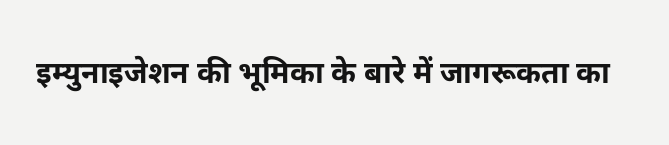इम्युनाइजेशन की भूमिका के बारे में जागरूकता का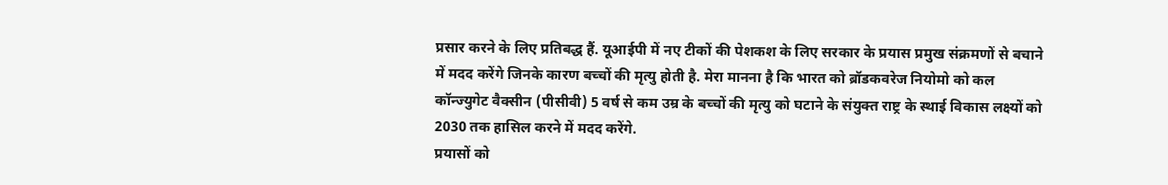प्रसार करने के लिए प्रतिबद्ध हैं. यूआईपी में नए टीकों की पेशकश के लिए सरकार के प्रयास प्रमुख संक्रमणों से बचाने में मदद करेंगे जिनके कारण बच्चों की मृत्यु होती है. मेरा मानना है कि भारत को ब्रॉडकवरेज नियोमो को कल कॉन्ज्युगेट वैक्सीन (पीसीवी) 5 वर्ष से कम उम्र के बच्चों की मृत्यु को घटाने के संयुक्त राष्ट्र के स्थाई विकास लक्ष्यों को 2030 तक हासिल करने में मदद करेंगे.
प्रयासों को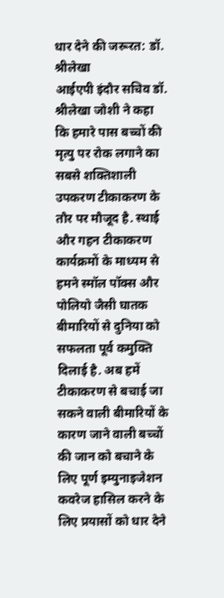धार देने की जरूरत: डॉ. श्रीलेखा
आईएपी इंदौर सचिव डॉ. श्रीलेखा जोशी ने कहा कि हमारे पास बच्चों की मृत्यु पर रोक लगाने का सबसे शक्तिशाली उपकरण टीकाकरण के तौर पर मौजूद है. स्थाई और गहन टीकाकरण कार्यक्रमों के माध्यम से हमने स्मॉल पॉक्स और पोलियो जैसी घातक बीमारियों से दुनिया को सफलता पूर्व कमुक्ति दिलाई है. अब हमें टीकाकरण से बचाई जा सकने वाली बीमारियों के कारण जाने वाली बच्चों की जान को बचाने के लिए पूर्ण इम्युनाइजेशन कवरेज हासिल करने के लिए प्रयासों को धार देने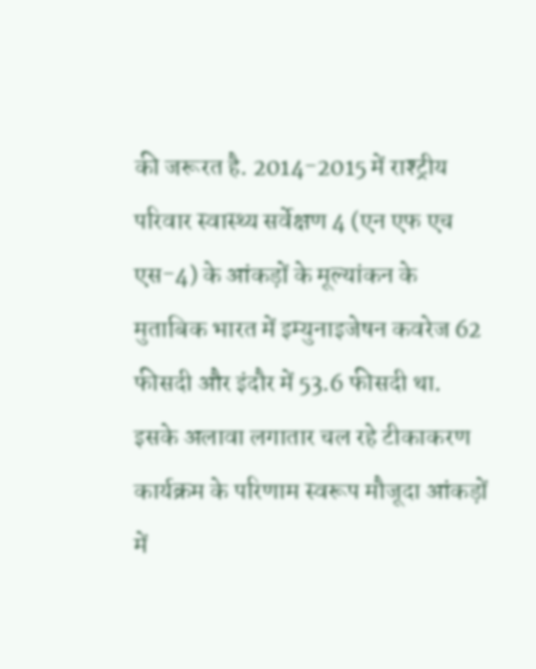की जरूरत है. 2014-2015 में राश्ट्रीय परिवार स्वास्थ्य सर्वेक्षण 4 (एन एफ एच एस-4) के आंकड़ों के मूल्यांकन के मुताबिक भारत में इम्युनाइजेषन कवरेज 62 फीसदी और इंदौर में 53.6 फीसदी था. इसके अलावा लगातार चल रहे टीकाकरण कार्यक्रम के परिणाम स्वरूप मौजूदा आंकड़ों में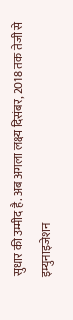सुधार की उम्मीद है. अब अगला लक्ष्य दिसंबर, 2018 तक तेजी से इम्युनाइजेशन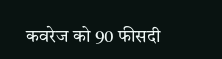कवरेज को 90 फीसदी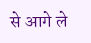से आगे ले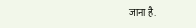जाना है.